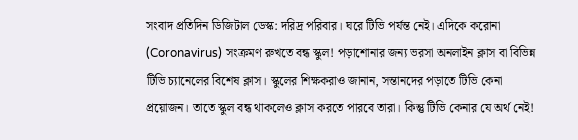সংবাদ প্রতিদিন ডিজিটাল ডেস্ক: দরিদ্র পরিবার। ঘরে টিভি পর্যন্ত নেই। এদিকে করোনা (Coronavirus) সংক্রমণ রুখতে বন্ধ স্কুল! পড়াশোনার জন্য ভরসা অনলাইন ক্লাস বা বিভিন্ন টিভি চ্যানেলের বিশেষ ক্লাস। স্কুলের শিক্ষকরাও জানান, সন্তানদের পড়াতে টিভি কেনা প্রয়োজন। তাতে স্কুল বন্ধ থাকলেও ক্লাস করতে পারবে তারা। কিন্তু টিভি কেনার যে অর্থ নেই!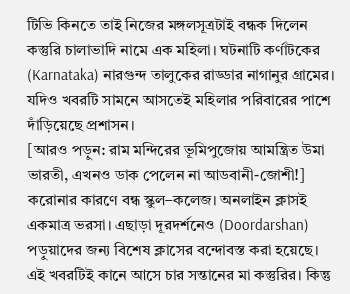টিভি কিনতে তাই নিজের মঙ্গলসূত্রটাই বন্ধক দিলেন কস্তুরি চালাভাদি নামে এক মহিলা। ঘটনাটি কর্ণাটকের (Karnataka) নারগুন্দ তালুকের রাড্ডার নাগানুর গ্রামের। যদিও খবরটি সামনে আসতেই মহিলার পরিবারের পাশে দাঁড়িয়েছে প্রশাসন।
[আরও পড়ুন: রাম মন্দিরের ভূমিপুজোয় আমন্ত্রিত উমা ভারতী, এখনও ডাক পেলেন না আডবানী-জোশী!]
করোনার কারণে বন্ধ স্কুল–কলেজ। অনলাইন ক্লাসই একমাত্র ভরসা। এছাড়া দূরদর্শনেও (Doordarshan) পড়ুয়াদের জন্য বিশেষ ক্লাসের বন্দোবস্ত করা হয়েছে। এই খবরটিই কানে আসে চার সন্তানের মা কস্তুরির। কিন্তু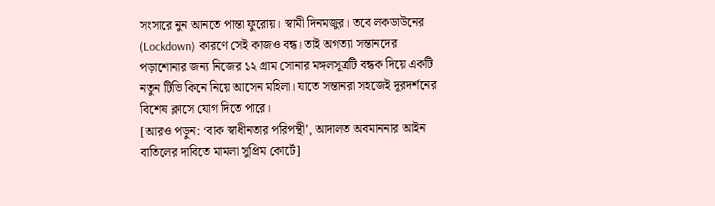সংসারে নুন আনতে পান্তা ফুরোয়। স্বামী দিনমজুর। তবে লকডাউনের (Lockdown) কারণে সেই কাজও বন্ধ। তাই অগত্যা সন্তানদের পড়াশোনার জন্য নিজের ১২ গ্রাম সোনার মঙ্গলসূত্রটি বন্ধক দিয়ে একটি নতুন টিভি কিনে নিয়ে আসেন মহিলা। যাতে সন্তানরা সহজেই দূরদর্শনের বিশেষ ক্লাসে যোগ দিতে পারে।
[আরও পড়ুন: ‘বাক স্বাধীনতার পরিপন্থী’, আদালত অবমাননার আইন বাতিলের দাবিতে মামলা সুপ্রিম কোর্টে]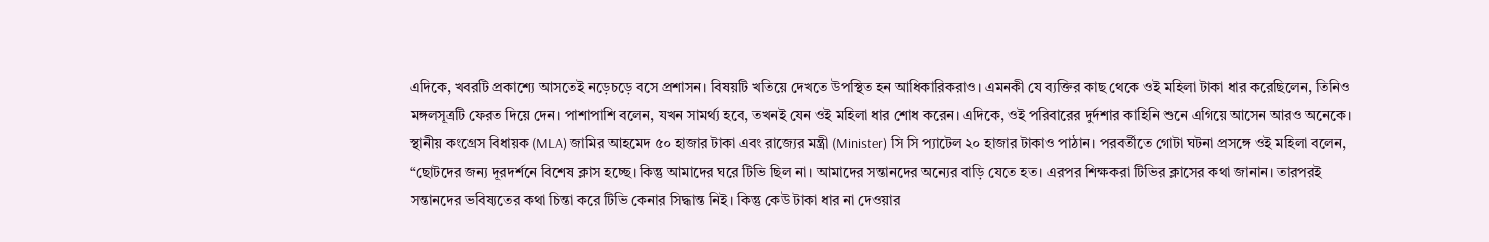এদিকে, খবরটি প্রকাশ্যে আসতেই নড়েচড়ে বসে প্রশাসন। বিষয়টি খতিয়ে দেখতে উপস্থিত হন আধিকারিকরাও। এমনকী যে ব্যক্তির কাছ থেকে ওই মহিলা টাকা ধার করেছিলেন, তিনিও মঙ্গলসূত্রটি ফেরত দিয়ে দেন। পাশাপাশি বলেন, যখন সামর্থ্য হবে, তখনই যেন ওই মহিলা ধার শোধ করেন। এদিকে, ওই পরিবারের দুর্দশার কাহিনি শুনে এগিয়ে আসেন আরও অনেকে। স্থানীয় কংগ্রেস বিধায়ক (MLA) জামির আহমেদ ৫০ হাজার টাকা এবং রাজ্যের মন্ত্রী (Minister) সি সি প্যাটেল ২০ হাজার টাকাও পাঠান। পরবর্তীতে গোটা ঘটনা প্রসঙ্গে ওই মহিলা বলেন, “ছোটদের জন্য দূরদর্শনে বিশেষ ক্লাস হচ্ছে। কিন্তু আমাদের ঘরে টিভি ছিল না। আমাদের সন্তানদের অন্যের বাড়ি যেতে হত। এরপর শিক্ষকরা টিভির ক্লাসের কথা জানান। তারপরই সন্তানদের ভবিষ্যতের কথা চিন্তা করে টিভি কেনার সিদ্ধান্ত নিই। কিন্তু কেউ টাকা ধার না দেওয়ার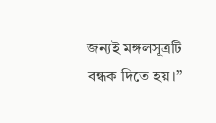জন্যই মঙ্গলসূত্রটি বন্ধক দিতে হয়।”